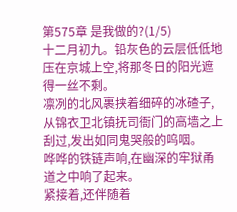第575章 是我做的?(1/5)
十二月初九。铅灰色的云层低低地压在京城上空,将那冬日的阳光遮得一丝不剩。
凛冽的北风裹挟着细碎的冰碴子,从锦衣卫北镇抚司衙门的高墙之上刮过,发出如同鬼哭般的呜咽。
哗哗的铁链声响,在幽深的牢狱甬道之中响了起来。
紧接着,还伴随着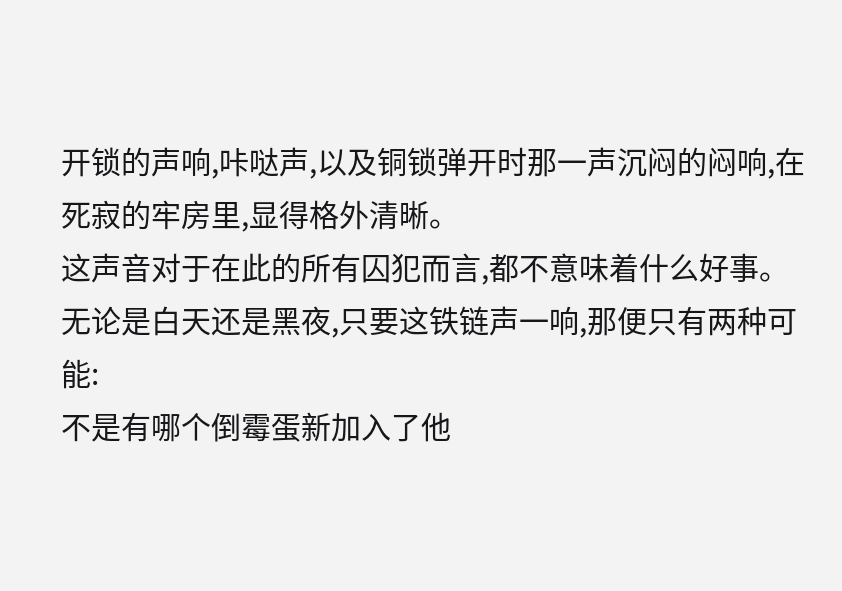开锁的声响,咔哒声,以及铜锁弹开时那一声沉闷的闷响,在死寂的牢房里,显得格外清晰。
这声音对于在此的所有囚犯而言,都不意味着什么好事。
无论是白天还是黑夜,只要这铁链声一响,那便只有两种可能:
不是有哪个倒霉蛋新加入了他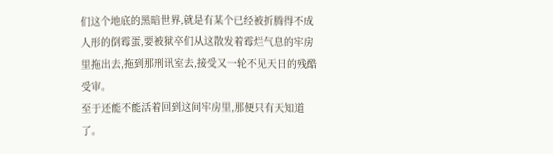们这个地底的黑暗世界,就是有某个已经被折腾得不成人形的倒霉蛋,要被狱卒们从这散发着霉烂气息的牢房里拖出去,拖到那刑讯室去,接受又一轮不见天日的残酷受审。
至于还能不能活着回到这间牢房里,那便只有天知道了。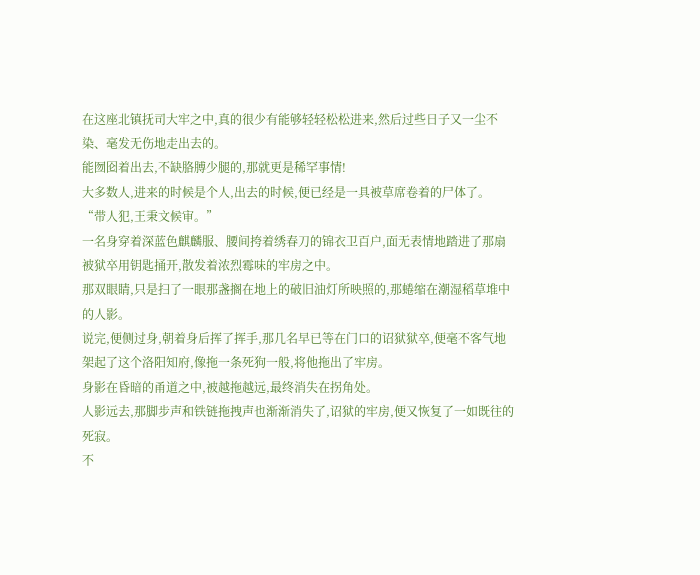在这座北镇抚司大牢之中,真的很少有能够轻轻松松进来,然后过些日子又一尘不染、毫发无伤地走出去的。
能囫囵着出去,不缺胳膊少腿的,那就更是稀罕事情!
大多数人,进来的时候是个人,出去的时候,便已经是一具被草席卷着的尸体了。
“带人犯,王秉文候审。”
一名身穿着深蓝色麒麟服、腰间挎着绣春刀的锦衣卫百户,面无表情地踏进了那扇被狱卒用钥匙捅开,散发着浓烈霉味的牢房之中。
那双眼睛,只是扫了一眼那盏搁在地上的破旧油灯所映照的,那蜷缩在潮湿稻草堆中的人影。
说完,便侧过身,朝着身后挥了挥手,那几名早已等在门口的诏狱狱卒,便毫不客气地架起了这个洛阳知府,像拖一条死狗一般,将他拖出了牢房。
身影在昏暗的甬道之中,被越拖越远,最终消失在拐角处。
人影远去,那脚步声和铁链拖拽声也渐渐消失了,诏狱的牢房,便又恢复了一如既往的死寂。
不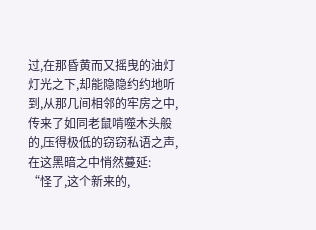过,在那昏黄而又摇曳的油灯灯光之下,却能隐隐约约地听到,从那几间相邻的牢房之中,传来了如同老鼠啃噬木头般的,压得极低的窃窃私语之声,在这黑暗之中悄然蔓延:
“怪了,这个新来的,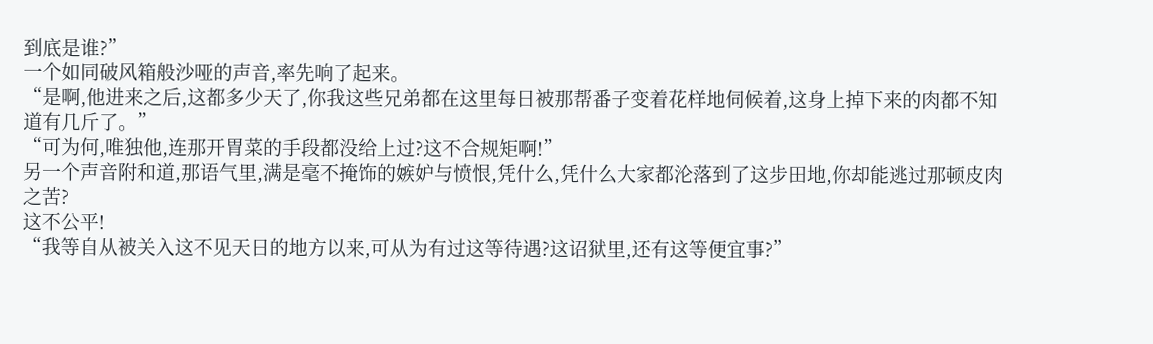到底是谁?”
一个如同破风箱般沙哑的声音,率先响了起来。
“是啊,他进来之后,这都多少天了,你我这些兄弟都在这里每日被那帮番子变着花样地伺候着,这身上掉下来的肉都不知道有几斤了。”
“可为何,唯独他,连那开胃菜的手段都没给上过?这不合规矩啊!”
另一个声音附和道,那语气里,满是毫不掩饰的嫉妒与愤恨,凭什么,凭什么大家都沦落到了这步田地,你却能逃过那顿皮肉之苦?
这不公平!
“我等自从被关入这不见天日的地方以来,可从为有过这等待遇?这诏狱里,还有这等便宜事?”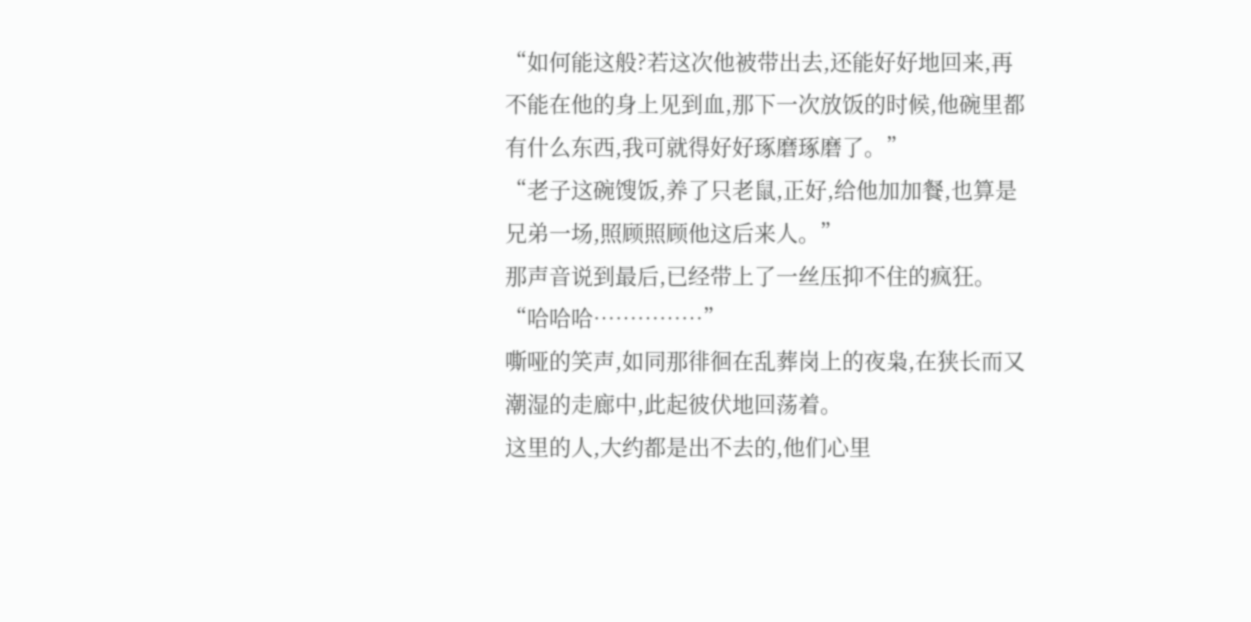“如何能这般?若这次他被带出去,还能好好地回来,再不能在他的身上见到血,那下一次放饭的时候,他碗里都有什么东西,我可就得好好琢磨琢磨了。”
“老子这碗馊饭,养了只老鼠,正好,给他加加餐,也算是兄弟一场,照顾照顾他这后来人。”
那声音说到最后,已经带上了一丝压抑不住的疯狂。
“哈哈哈……………”
嘶哑的笑声,如同那徘徊在乱葬岗上的夜枭,在狭长而又潮湿的走廊中,此起彼伏地回荡着。
这里的人,大约都是出不去的,他们心里